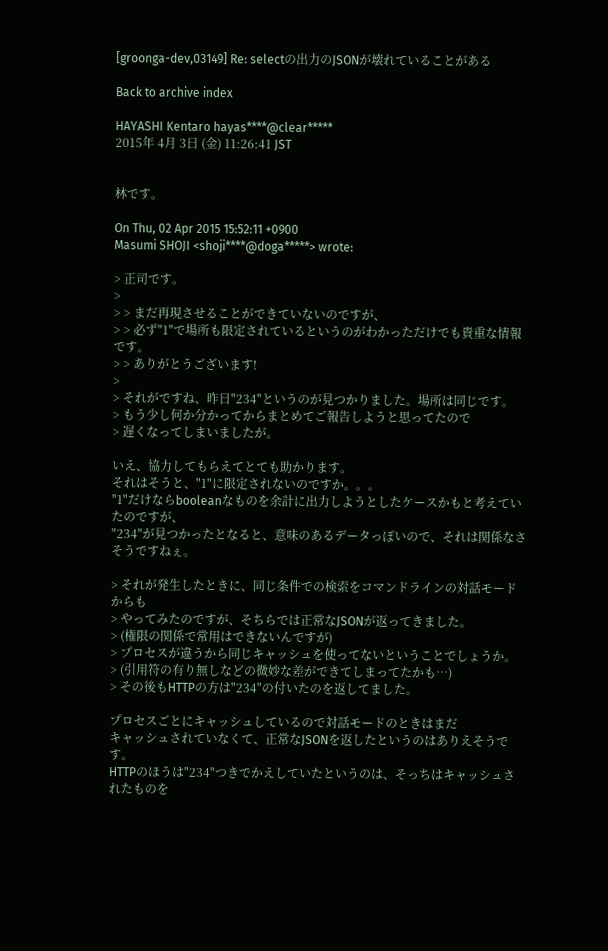[groonga-dev,03149] Re: selectの出力のJSONが壊れていることがある

Back to archive index

HAYASHI Kentaro hayas****@clear*****
2015年 4月 3日 (金) 11:26:41 JST


林です。

On Thu, 02 Apr 2015 15:52:11 +0900
Masumi SHOJI <shoji****@doga*****> wrote:

> 正司です。
>
> > まだ再現させることができていないのですが、
> > 必ず"1"で場所も限定されているというのがわかっただけでも貴重な情報です。
> > ありがとうございます!
>
> それがですね、昨日"234"というのが見つかりました。場所は同じです。
> もう少し何か分かってからまとめてご報告しようと思ってたので
> 遅くなってしまいましたが。

いえ、協力してもらえてとても助かります。
それはそうと、"1"に限定されないのですか。。。
"1"だけならbooleanなものを余計に出力しようとしたケースかもと考えていたのですが、
"234"が見つかったとなると、意味のあるデータっぽいので、それは関係なさそうですねぇ。

> それが発生したときに、同じ条件での検索をコマンドラインの対話モードからも
> やってみたのですが、そちらでは正常なJSONが返ってきました。
> (権限の関係で常用はできないんですが)
> プロセスが違うから同じキャッシュを使ってないということでしょうか。
> (引用符の有り無しなどの微妙な差ができてしまってたかも…)
> その後もHTTPの方は"234"の付いたのを返してました。

プロセスごとにキャッシュしているので対話モードのときはまだ
キャッシュされていなくて、正常なJSONを返したというのはありえそうです。
HTTPのほうは"234"つきでかえしていたというのは、そっちはキャッシュされたものを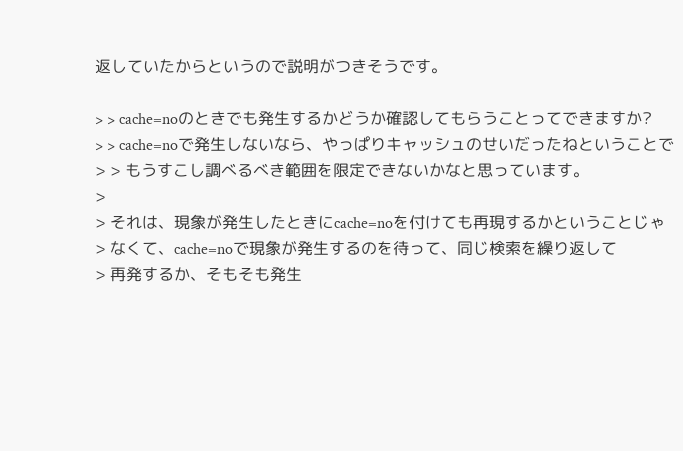返していたからというので説明がつきそうです。

> > cache=noのときでも発生するかどうか確認してもらうことってできますか?
> > cache=noで発生しないなら、やっぱりキャッシュのせいだったねということで
> > もうすこし調べるべき範囲を限定できないかなと思っています。
>
> それは、現象が発生したときにcache=noを付けても再現するかということじゃ
> なくて、cache=noで現象が発生するのを待って、同じ検索を繰り返して
> 再発するか、そもそも発生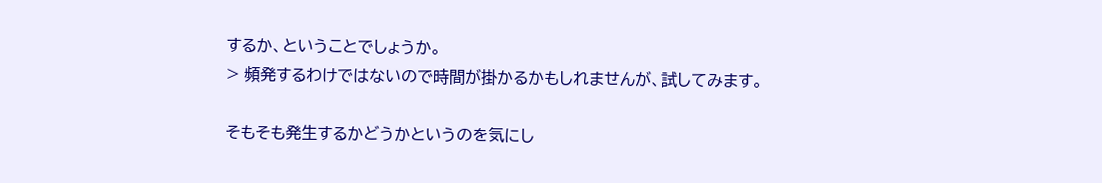するか、ということでしょうか。
> 頻発するわけではないので時間が掛かるかもしれませんが、試してみます。

そもそも発生するかどうかというのを気にし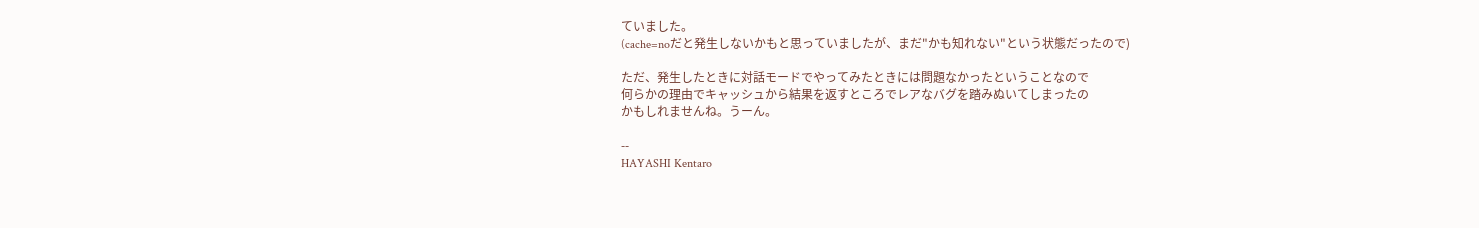ていました。
(cache=noだと発生しないかもと思っていましたが、まだ"かも知れない"という状態だったので)

ただ、発生したときに対話モードでやってみたときには問題なかったということなので
何らかの理由でキャッシュから結果を返すところでレアなバグを踏みぬいてしまったの
かもしれませんね。うーん。

--
HAYASHI Kentaro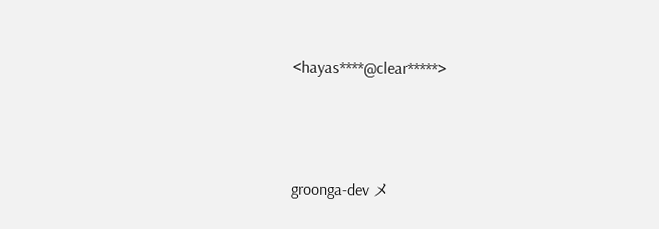<hayas****@clear*****>




groonga-dev メ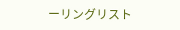ーリングリスト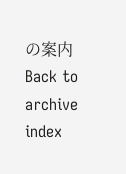の案内
Back to archive index